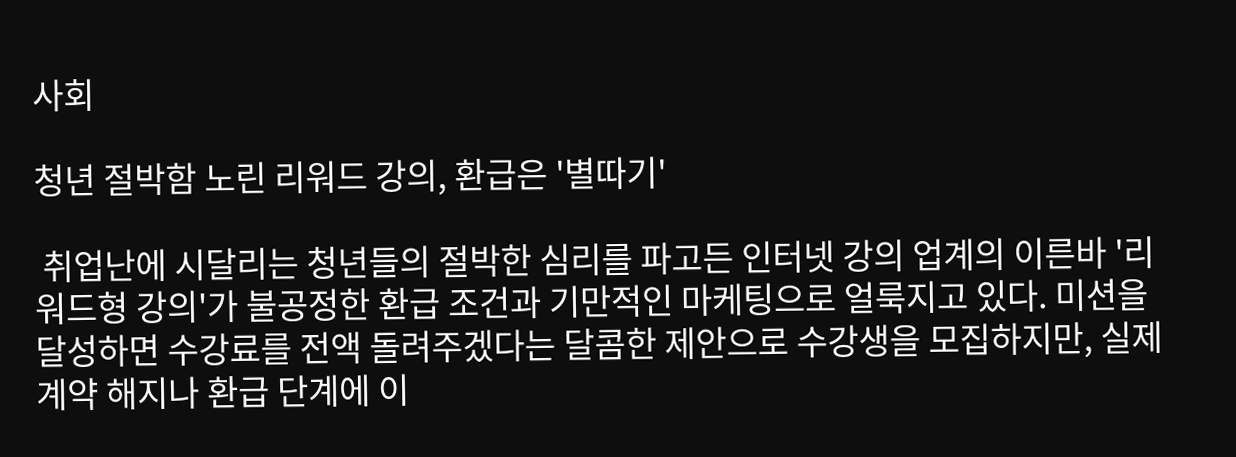사회

청년 절박함 노린 리워드 강의, 환급은 '별따기'

 취업난에 시달리는 청년들의 절박한 심리를 파고든 인터넷 강의 업계의 이른바 '리워드형 강의'가 불공정한 환급 조건과 기만적인 마케팅으로 얼룩지고 있다. 미션을 달성하면 수강료를 전액 돌려주겠다는 달콤한 제안으로 수강생을 모집하지만, 실제 계약 해지나 환급 단계에 이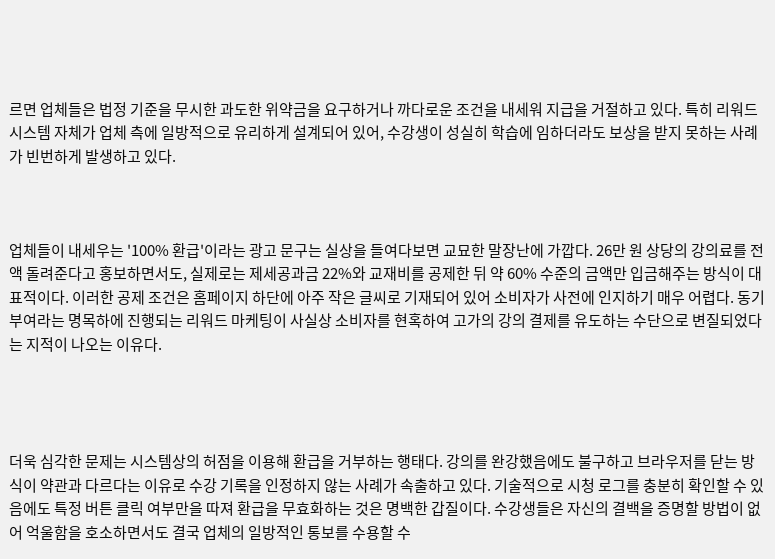르면 업체들은 법정 기준을 무시한 과도한 위약금을 요구하거나 까다로운 조건을 내세워 지급을 거절하고 있다. 특히 리워드 시스템 자체가 업체 측에 일방적으로 유리하게 설계되어 있어, 수강생이 성실히 학습에 임하더라도 보상을 받지 못하는 사례가 빈번하게 발생하고 있다.



업체들이 내세우는 '100% 환급'이라는 광고 문구는 실상을 들여다보면 교묘한 말장난에 가깝다. 26만 원 상당의 강의료를 전액 돌려준다고 홍보하면서도, 실제로는 제세공과금 22%와 교재비를 공제한 뒤 약 60% 수준의 금액만 입금해주는 방식이 대표적이다. 이러한 공제 조건은 홈페이지 하단에 아주 작은 글씨로 기재되어 있어 소비자가 사전에 인지하기 매우 어렵다. 동기 부여라는 명목하에 진행되는 리워드 마케팅이 사실상 소비자를 현혹하여 고가의 강의 결제를 유도하는 수단으로 변질되었다는 지적이 나오는 이유다.




더욱 심각한 문제는 시스템상의 허점을 이용해 환급을 거부하는 행태다. 강의를 완강했음에도 불구하고 브라우저를 닫는 방식이 약관과 다르다는 이유로 수강 기록을 인정하지 않는 사례가 속출하고 있다. 기술적으로 시청 로그를 충분히 확인할 수 있음에도 특정 버튼 클릭 여부만을 따져 환급을 무효화하는 것은 명백한 갑질이다. 수강생들은 자신의 결백을 증명할 방법이 없어 억울함을 호소하면서도 결국 업체의 일방적인 통보를 수용할 수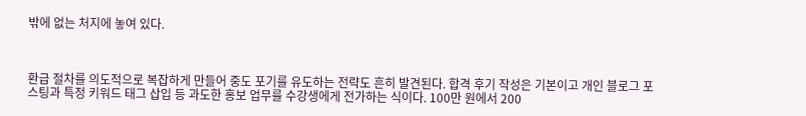밖에 없는 처지에 놓여 있다.



환급 절차를 의도적으로 복잡하게 만들어 중도 포기를 유도하는 전략도 흔히 발견된다. 합격 후기 작성은 기본이고 개인 블로그 포스팅과 특정 키워드 태그 삽입 등 과도한 홍보 업무를 수강생에게 전가하는 식이다. 100만 원에서 200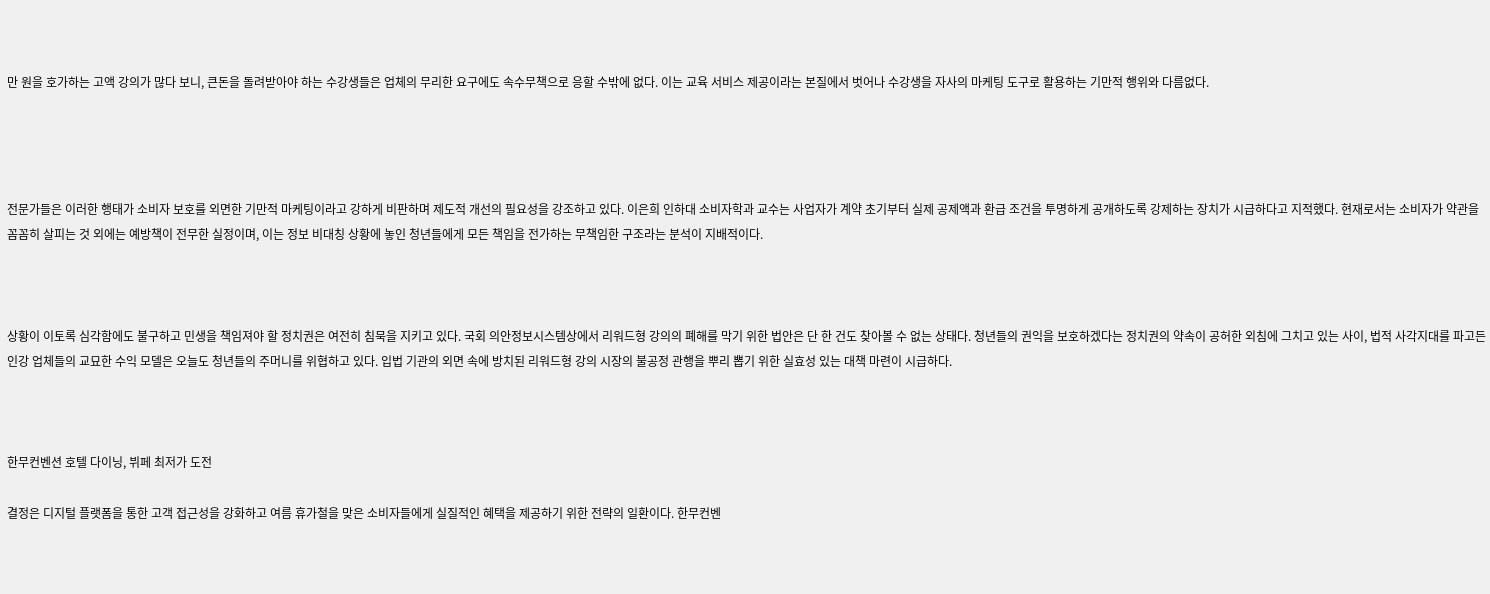만 원을 호가하는 고액 강의가 많다 보니, 큰돈을 돌려받아야 하는 수강생들은 업체의 무리한 요구에도 속수무책으로 응할 수밖에 없다. 이는 교육 서비스 제공이라는 본질에서 벗어나 수강생을 자사의 마케팅 도구로 활용하는 기만적 행위와 다름없다.




전문가들은 이러한 행태가 소비자 보호를 외면한 기만적 마케팅이라고 강하게 비판하며 제도적 개선의 필요성을 강조하고 있다. 이은희 인하대 소비자학과 교수는 사업자가 계약 초기부터 실제 공제액과 환급 조건을 투명하게 공개하도록 강제하는 장치가 시급하다고 지적했다. 현재로서는 소비자가 약관을 꼼꼼히 살피는 것 외에는 예방책이 전무한 실정이며, 이는 정보 비대칭 상황에 놓인 청년들에게 모든 책임을 전가하는 무책임한 구조라는 분석이 지배적이다.



상황이 이토록 심각함에도 불구하고 민생을 책임져야 할 정치권은 여전히 침묵을 지키고 있다. 국회 의안정보시스템상에서 리워드형 강의의 폐해를 막기 위한 법안은 단 한 건도 찾아볼 수 없는 상태다. 청년들의 권익을 보호하겠다는 정치권의 약속이 공허한 외침에 그치고 있는 사이, 법적 사각지대를 파고든 인강 업체들의 교묘한 수익 모델은 오늘도 청년들의 주머니를 위협하고 있다. 입법 기관의 외면 속에 방치된 리워드형 강의 시장의 불공정 관행을 뿌리 뽑기 위한 실효성 있는 대책 마련이 시급하다.



한무컨벤션 호텔 다이닝, 뷔페 최저가 도전

결정은 디지털 플랫폼을 통한 고객 접근성을 강화하고 여름 휴가철을 맞은 소비자들에게 실질적인 혜택을 제공하기 위한 전략의 일환이다. 한무컨벤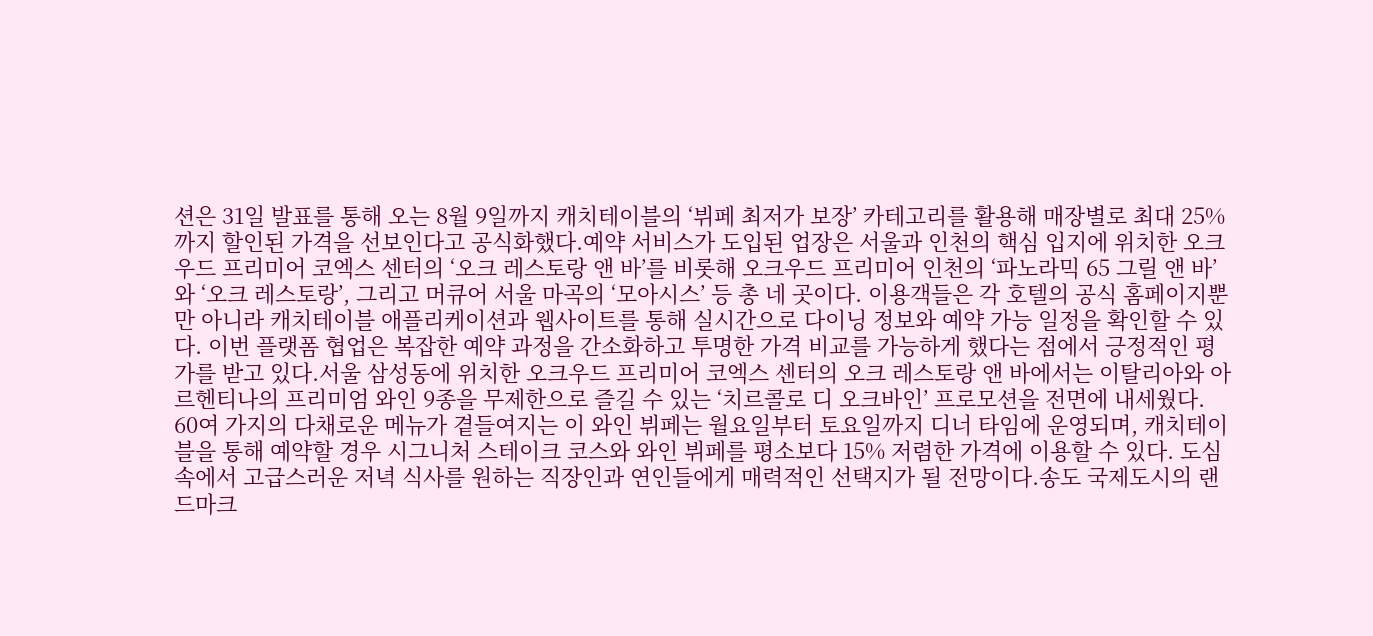션은 31일 발표를 통해 오는 8월 9일까지 캐치테이블의 ‘뷔페 최저가 보장’ 카테고리를 활용해 매장별로 최대 25%까지 할인된 가격을 선보인다고 공식화했다.예약 서비스가 도입된 업장은 서울과 인천의 핵심 입지에 위치한 오크우드 프리미어 코엑스 센터의 ‘오크 레스토랑 앤 바’를 비롯해 오크우드 프리미어 인천의 ‘파노라믹 65 그릴 앤 바’와 ‘오크 레스토랑’, 그리고 머큐어 서울 마곡의 ‘모아시스’ 등 총 네 곳이다. 이용객들은 각 호텔의 공식 홈페이지뿐만 아니라 캐치테이블 애플리케이션과 웹사이트를 통해 실시간으로 다이닝 정보와 예약 가능 일정을 확인할 수 있다. 이번 플랫폼 협업은 복잡한 예약 과정을 간소화하고 투명한 가격 비교를 가능하게 했다는 점에서 긍정적인 평가를 받고 있다.서울 삼성동에 위치한 오크우드 프리미어 코엑스 센터의 오크 레스토랑 앤 바에서는 이탈리아와 아르헨티나의 프리미엄 와인 9종을 무제한으로 즐길 수 있는 ‘치르콜로 디 오크바인’ 프로모션을 전면에 내세웠다. 60여 가지의 다채로운 메뉴가 곁들여지는 이 와인 뷔페는 월요일부터 토요일까지 디너 타임에 운영되며, 캐치테이블을 통해 예약할 경우 시그니처 스테이크 코스와 와인 뷔페를 평소보다 15% 저렴한 가격에 이용할 수 있다. 도심 속에서 고급스러운 저녁 식사를 원하는 직장인과 연인들에게 매력적인 선택지가 될 전망이다.송도 국제도시의 랜드마크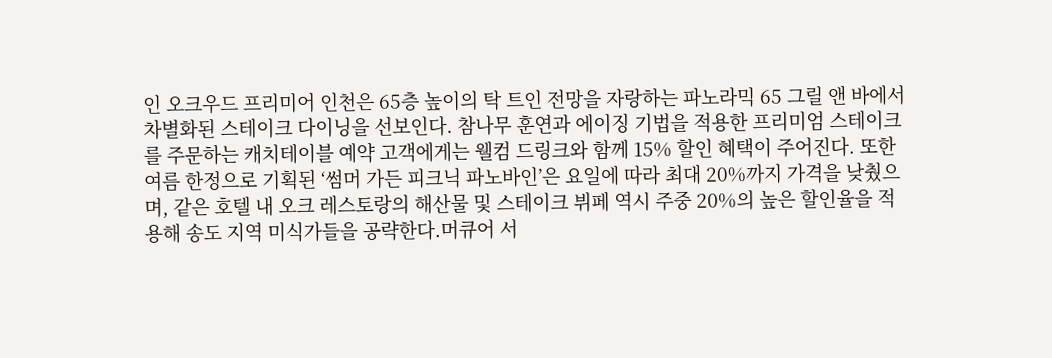인 오크우드 프리미어 인천은 65층 높이의 탁 트인 전망을 자랑하는 파노라믹 65 그릴 앤 바에서 차별화된 스테이크 다이닝을 선보인다. 참나무 훈연과 에이징 기법을 적용한 프리미엄 스테이크를 주문하는 캐치테이블 예약 고객에게는 웰컴 드링크와 함께 15% 할인 혜택이 주어진다. 또한 여름 한정으로 기획된 ‘썸머 가든 피크닉 파노바인’은 요일에 따라 최대 20%까지 가격을 낮췄으며, 같은 호텔 내 오크 레스토랑의 해산물 및 스테이크 뷔페 역시 주중 20%의 높은 할인율을 적용해 송도 지역 미식가들을 공략한다.머큐어 서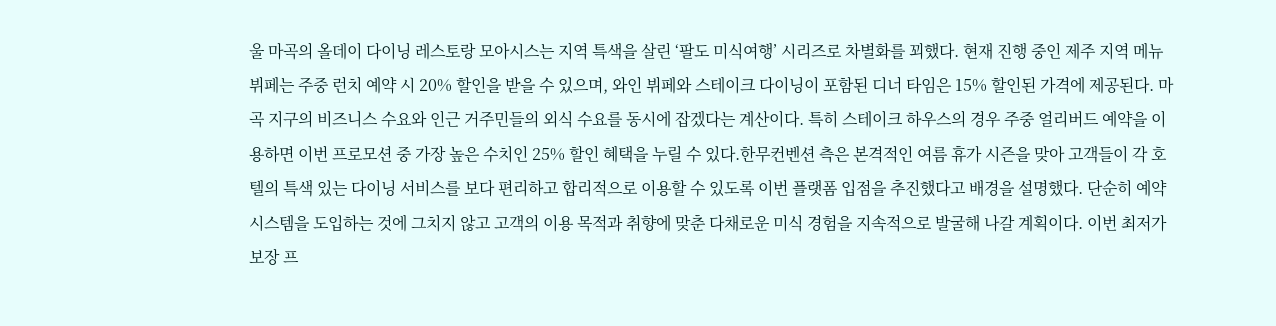울 마곡의 올데이 다이닝 레스토랑 모아시스는 지역 특색을 살린 ‘팔도 미식여행’ 시리즈로 차별화를 꾀했다. 현재 진행 중인 제주 지역 메뉴 뷔페는 주중 런치 예약 시 20% 할인을 받을 수 있으며, 와인 뷔페와 스테이크 다이닝이 포함된 디너 타임은 15% 할인된 가격에 제공된다. 마곡 지구의 비즈니스 수요와 인근 거주민들의 외식 수요를 동시에 잡겠다는 계산이다. 특히 스테이크 하우스의 경우 주중 얼리버드 예약을 이용하면 이번 프로모션 중 가장 높은 수치인 25% 할인 혜택을 누릴 수 있다.한무컨벤션 측은 본격적인 여름 휴가 시즌을 맞아 고객들이 각 호텔의 특색 있는 다이닝 서비스를 보다 편리하고 합리적으로 이용할 수 있도록 이번 플랫폼 입점을 추진했다고 배경을 설명했다. 단순히 예약 시스템을 도입하는 것에 그치지 않고 고객의 이용 목적과 취향에 맞춘 다채로운 미식 경험을 지속적으로 발굴해 나갈 계획이다. 이번 최저가 보장 프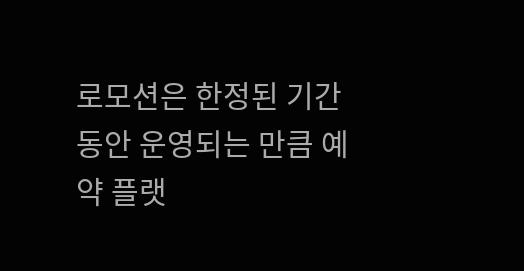로모션은 한정된 기간 동안 운영되는 만큼 예약 플랫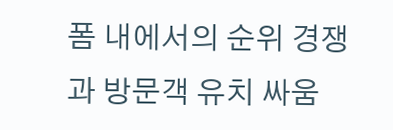폼 내에서의 순위 경쟁과 방문객 유치 싸움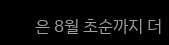은 8월 초순까지 더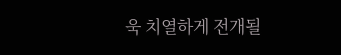욱 치열하게 전개될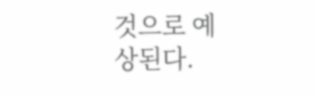것으로 예상된다.